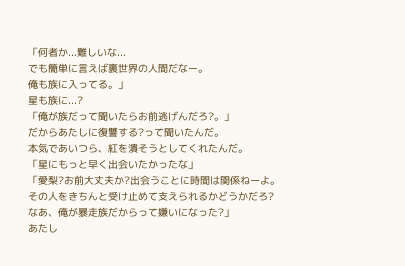「何者か...難しいな...
でも簡単に言えば裏世界の人間だなー。
俺も族に入ってる。」
星も族に...?
「俺が族だって聞いたらお前逃げんだろ?。」
だからあたしに復讐する?って聞いたんだ。
本気であいつら、紅を潰そうとしてくれたんだ。
「星にもっと早く出会いたかったな」
「愛梨?お前大丈夫か?出会うことに時間は関係ねーよ。
その人をきちんと受け止めて支えられるかどうかだろ?
なあ、俺が暴走族だからって嫌いになった?」
あたし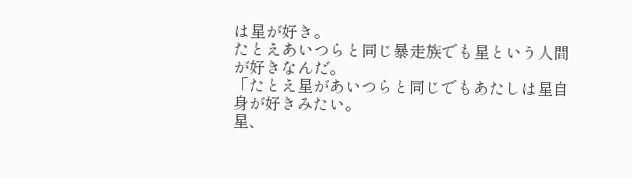は星が好き。
たとえあいつらと同じ暴走族でも星という人間が好きなんだ。
「たとえ星があいつらと同じでもあたしは星自身が好きみたい。
星、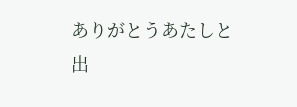ありがとうあたしと出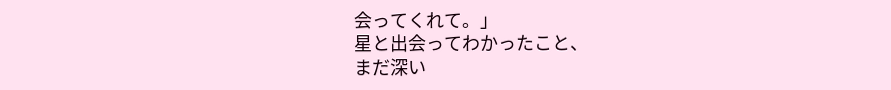会ってくれて。」
星と出会ってわかったこと、
まだ深い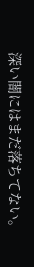深い闇にはまだ落ちてない。